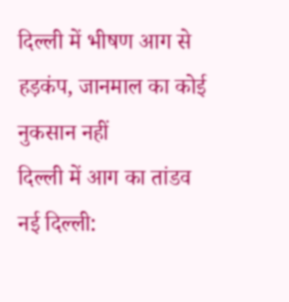दिल्ली में भीषण आग से हड़कंप, जानमाल का कोई नुकसान नहीं
दिल्ली में आग का तांडव
नई दिल्ली: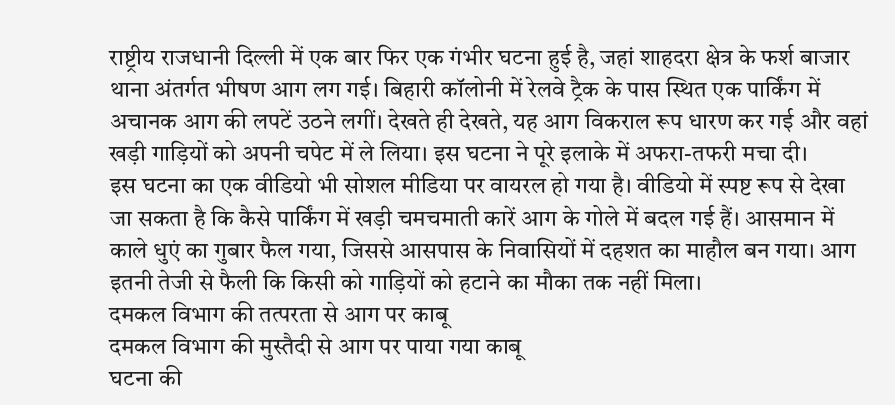राष्ट्रीय राजधानी दिल्ली में एक बार फिर एक गंभीर घटना हुई है, जहां शाहदरा क्षेत्र के फर्श बाजार थाना अंतर्गत भीषण आग लग गई। बिहारी कॉलोनी में रेलवे ट्रैक के पास स्थित एक पार्किंग में अचानक आग की लपटें उठने लगीं। देखते ही देखते, यह आग विकराल रूप धारण कर गई और वहां खड़ी गाड़ियों को अपनी चपेट में ले लिया। इस घटना ने पूरे इलाके में अफरा-तफरी मचा दी।
इस घटना का एक वीडियो भी सोशल मीडिया पर वायरल हो गया है। वीडियो में स्पष्ट रूप से देखा जा सकता है कि कैसे पार्किंग में खड़ी चमचमाती कारें आग के गोले में बदल गई हैं। आसमान में काले धुएं का गुबार फैल गया, जिससे आसपास के निवासियों में दहशत का माहौल बन गया। आग इतनी तेजी से फैली कि किसी को गाड़ियों को हटाने का मौका तक नहीं मिला।
दमकल विभाग की तत्परता से आग पर काबू
दमकल विभाग की मुस्तैदी से आग पर पाया गया काबू
घटना की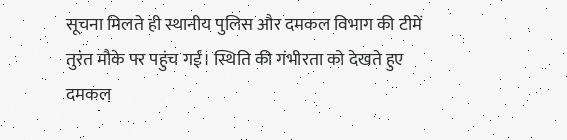सूचना मिलते ही स्थानीय पुलिस और दमकल विभाग की टीमें तुरंत मौके पर पहुंच गईं। स्थिति की गंभीरता को देखते हुए दमकल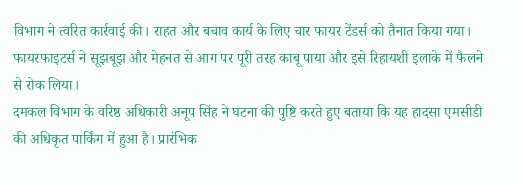विभाग ने त्वरित कार्रवाई की। राहत और बचाव कार्य के लिए चार फायर टेंडर्स को तैनात किया गया। फायरफाइटर्स ने सूझबूझ और मेहनत से आग पर पूरी तरह काबू पाया और इसे रिहायशी इलाके में फैलने से रोक लिया।
दमकल विभाग के वरिष्ठ अधिकारी अनूप सिंह ने घटना की पुष्टि करते हुए बताया कि यह हादसा एमसीडी की अधिकृत पार्किंग में हुआ है। प्रारंभिक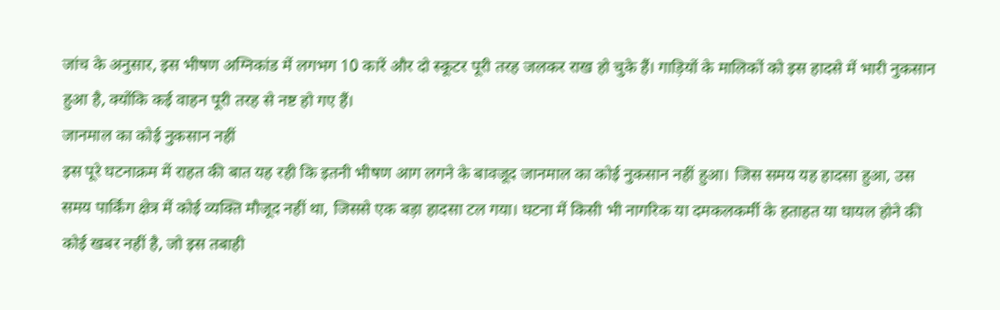जांच के अनुसार, इस भीषण अग्निकांड में लगभग 10 कारें और दो स्कूटर पूरी तरह जलकर राख हो चुके हैं। गाड़ियों के मालिकों को इस हादसे में भारी नुकसान हुआ है, क्योंकि कई वाहन पूरी तरह से नष्ट हो गए हैं।
जानमाल का कोई नुकसान नहीं
इस पूरे घटनाक्रम में राहत की बात यह रही कि इतनी भीषण आग लगने के बावजूद जानमाल का कोई नुकसान नहीं हुआ। जिस समय यह हादसा हुआ, उस समय पार्किंग क्षेत्र में कोई व्यक्ति मौजूद नहीं था, जिससे एक बड़ा हादसा टल गया। घटना में किसी भी नागरिक या दमकलकर्मी के हताहत या घायल होने की कोई खबर नहीं है, जो इस तबाही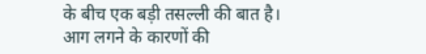के बीच एक बड़ी तसल्ली की बात है।
आग लगने के कारणों की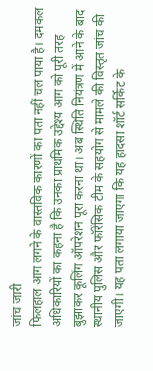जांच जारी
फिलहाल आग लगने के वास्तविक कारणों का पता नहीं चल पाया है। दमकल अधिकारियों का कहना है कि उनका प्राथमिक उद्देश्य आग को पूरी तरह बुझाकर कूलिंग ऑपरेशन पूरा करना था। अब स्थिति नियंत्रण में आने के बाद स्थानीय पुलिस और फॉरेंसिक टीम के सहयोग से मामले की विस्तृत जांच की जाएगी। यह पता लगाया जाएगा कि यह हादसा शॉर्ट सर्किट के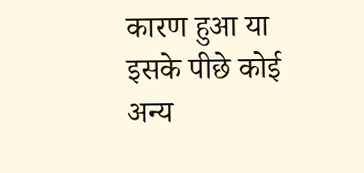कारण हुआ या इसके पीछे कोई अन्य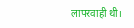लापरवाही थी।